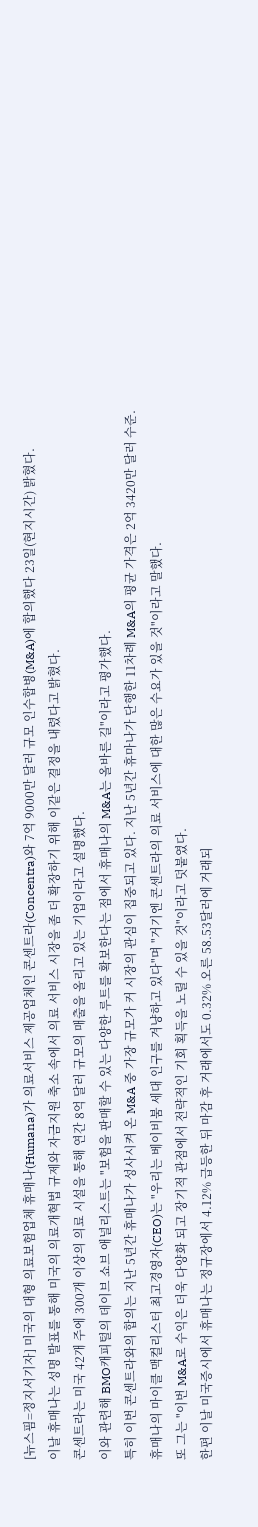[뉴스핌=정지서기자] 미국의 대형 의료보험업체 휴매나(Humana)가 의료서비스 제공업체인 콘센트라(Concentra)와 7억 9000만 달러 규모 인수합병(M&A)에 합의했다 23일(현지시간) 밝혔다.
이날 휴매나는 성명 발표를 통해 미국의 의료개혁법 규제와 자금지원 축소 속에서 의료 서비스 시장을 좀 더 확장하기 위해 이같은 결정을 내렸다고 밝혔다.
콘센트라는 미국 42개 주에 300개 이상의 의료 시설을 통해 연간 8억 달러 규모의 매출을 올리고 있는 기업이라고 설명했다.
이와 관련해 BMO캐피털의 데이브 쇼브 애널리스트는 "보험을 판매할 수 있는 다양한 루트를 확보한다는 점에서 휴매나의 M&A는 올바른 길"이라고 평가했다.
특히 이번 콘센트라와의 합의는 지난 5년간 휴매나가 성사시켜 온 M&A 중 가장 규모가 커 시장의 관심이 집중되고 있다. 지난 5년간 휴마나가 단행한 11차례 M&A의 평균 가격은 2억 3420만 달러 수준.
휴매나의 마이클 맥컬리스터 최고경영자(CEO)는 "우리는 베이비붐 세대 인구를 겨냥하고 있다"며 "거기엔 콘센트라의 의료 서비스에 대한 많은 수요가 있을 것"이라고 말했다.
또 그는 "이번 M&A로 수익은 더욱 다양화 되고 장기적 관점에서 전략적인 기회 획득을 노릴 수 있을 것"이라고 덧붙였다.
한편 이날 미국증시에서 휴매나는 정규장에서 4.12% 급등한 뒤 마감 후 거래에서도 0.32% 오른 58.53달러에 거래되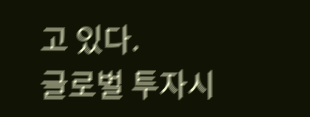고 있다.
글로벌 투자시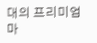대의 프리미엄 마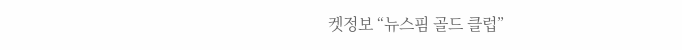켓정보 “뉴스핌 골드 클럽”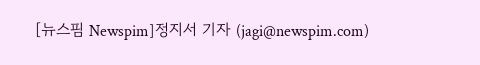[뉴스핌 Newspim]정지서 기자 (jagi@newspim.com)